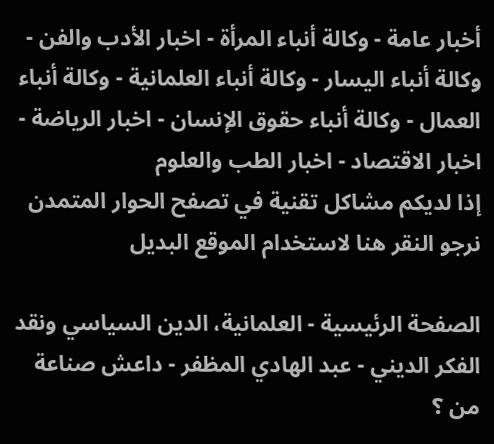أخبار عامة - وكالة أنباء المرأة - اخبار الأدب والفن - وكالة أنباء اليسار - وكالة أنباء العلمانية - وكالة أنباء العمال - وكالة أنباء حقوق الإنسان - اخبار الرياضة - اخبار الاقتصاد - اخبار الطب والعلوم
إذا لديكم مشاكل تقنية في تصفح الحوار المتمدن نرجو النقر هنا لاستخدام الموقع البديل

الصفحة الرئيسية - العلمانية، الدين السياسي ونقد الفكر الديني - عبد الهادي المظفر - داعش صناعة من ؟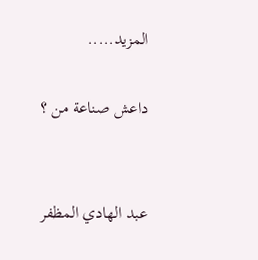المزيد.....

داعش صناعة من ؟


عبد الهادي المظفر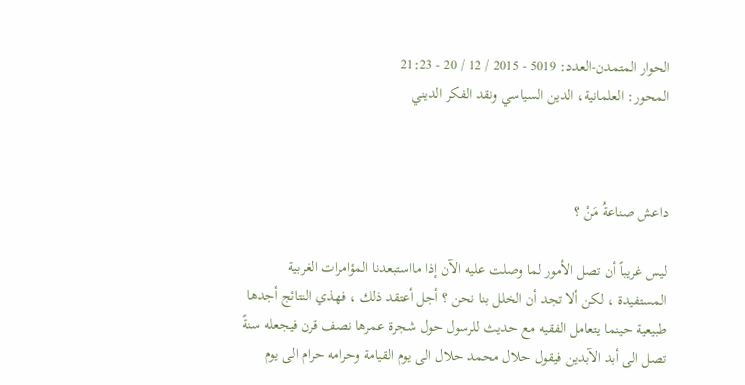الحوار المتمدن-العدد: 5019 - 2015 / 12 / 20 - 21:23
المحور: العلمانية، الدين السياسي ونقد الفكر الديني



داعش صناعةُ مَنْ ؟

ليس غريباً أن تصل الأمور لما وصلت عليه الآن إذا مااستبعدنا المؤامرات الغربية المستفيدة ، لكن ألا تجد أن الخلل بنا نحن ؟ أجل أعتقد ذلك ، فهذي النتائج أجدها طبيعية حينما يتعامل الفقيه مع حديث للرسول حول شجرة عمرها نصف قرن فيجعله سنةً تصل الى أبد الآبدين فيقول حلال محمد حلال الى يوم القيامة وحرامه حرام الى يوم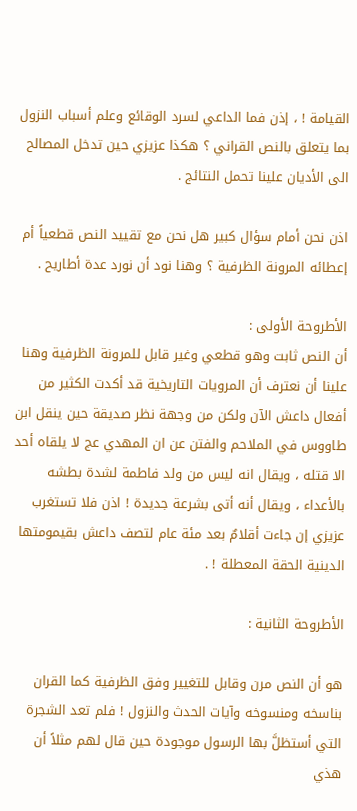القيامة ! ، إذن فما الداعي لسرد الوقائع وعلم أسباب النزول بما يتعلق بالنص القراني ؟ هكذا عزيزي حين تدخل المصالح الى الأديان علينا تحمل النتائج .

اذن نحن أمام سؤال كبير هل نحن مع تقييد النص قطعياً أم إعطائه المرونة الظرفية ؟ وهنا نود أن نورد عدة أطاريح .

الأطروحة الأولى :
أن النص ثابت وهو قطعي وغير قابل للمرونة الظرفية وهنا علينا أن نعترف أن المرويات التاريخية قد أكدت الكثير من أفعال داعش الآن ولكن من وجهة نظر صديقة حين ينقل ابن طاووس في الملاحم والفتن عن ان المهدي عج لا يلقاه أحد الا قتله ، ويقال انه ليس من ولد فاطمة لشدة بطشه بالأعداء ، ويقال أنه أتى بشرعة جديدة ! اذن فلا تستغرب عزيزي إن جاءت أقلامٌ بعد مئة عام لتصف داعش بقيمومتها الدينية الحقة المعطلة ! .

الأطروحة الثانية :

هو أن النص مرن وقابل للتغيير وفق الظرفية كما القران بناسخه ومنسوخه وآيات الحدث والنزول ! فلم تعد الشجرة التي أستظلَّ بها الرسول موجودة حين قال لهم مثلاً أن هذي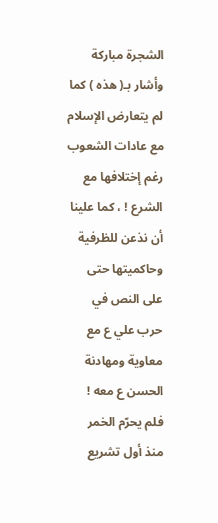الشجرة مباركة وأشار بـ( هذه ) كما لم يتعارض الإسلام مع عادات الشعوب رغم إختلافها مع الشرع ! ، كما علينا أن نذعن للظرفية وحاكميتها حتى على النص في حرب علي ع مع معاوية ومهادنة الحسن ع معه ! فلم يحرّم الخمر منذ أول تشريع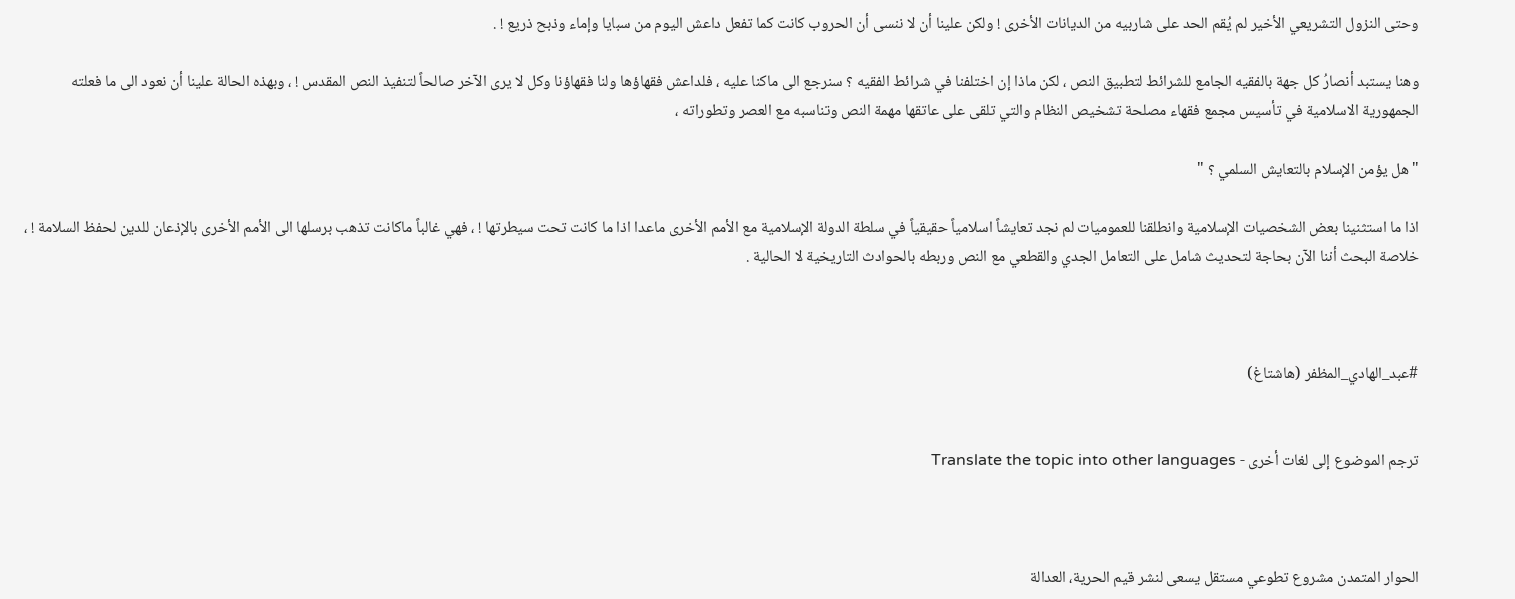وحتى النزول التشريعي الأخير لم يُقم الحد على شاربيه من الديانات الأخرى ! ولكن علينا أن لا ننسى أن الحروب كانت كما تفعل داعش اليوم من سبايا وإماء وذبح ذريع ! .

وهنا يستبد أنصارُ كل جهة بالفقيه الجامع للشرائط لتطبيق النص ، لكن ماذا إن اختلفنا في شرائط الفقيه ؟ سنرجع الى ماكنا عليه ، فلداعش فقهاؤها ولنا فقهاؤنا وكل لا يرى الآخر صالحاً لتنفيذ النص المقدس ! ، وبهذه الحالة علينا أن نعود الى ما فعلته الجمهورية الاسلامية في تأسيس مجمع فقهاء مصلحة تشخيص النظام والتي تلقى على عاتقها مهمة النص وتناسبه مع العصر وتطوراته ،

" هل يؤمن الإسلام بالتعايش السلمي ؟ "

اذا ما استثنينا بعض الشخصيات الإسلامية وانطلقنا للعموميات لم نجد تعايشاً اسلامياً حقيقياً في سلطة الدولة الإسلامية مع الأمم الأخرى ماعدا اذا ما كانت تحت سيطرتها ! ، فهي غالباً ماكانت تذهب برسلها الى الأمم الأخرى بالإذعان للدين لحفظ السلامة ! ، خلاصة البحث أننا الآن بحاجة لتحديث شامل على التعامل الجدي والقطعي مع النص وربطه بالحوادث التاريخية لا الحالية .



#عبد_الهادي_المظفر (هاشتاغ)


ترجم الموضوع إلى لغات أخرى - Translate the topic into other languages



الحوار المتمدن مشروع تطوعي مستقل يسعى لنشر قيم الحرية، العدالة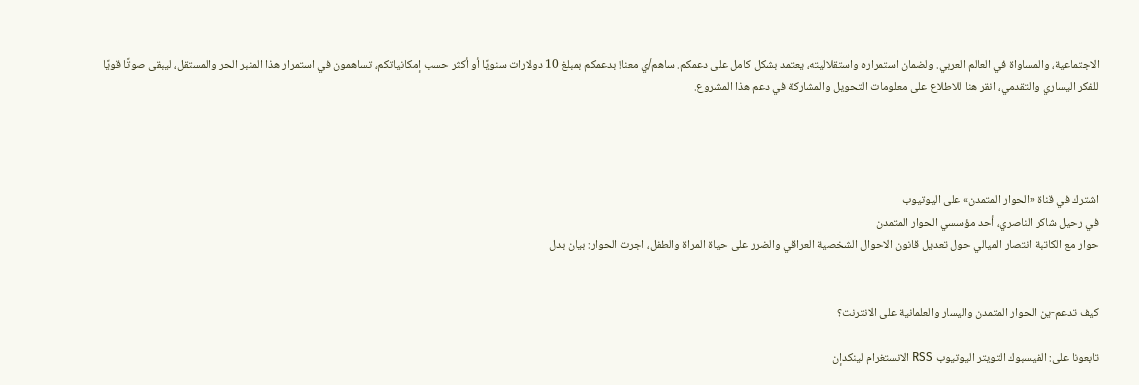الاجتماعية، والمساواة في العالم العربي. ولضمان استمراره واستقلاليته، يعتمد بشكل كامل على دعمكم. ساهم/ي معنا! بدعمكم بمبلغ 10 دولارات سنويًا أو أكثر حسب إمكانياتكم، تساهمون في استمرار هذا المنبر الحر والمستقل، ليبقى صوتًا قويًا للفكر اليساري والتقدمي، انقر هنا للاطلاع على معلومات التحويل والمشاركة في دعم هذا المشروع.




اشترك في قناة «الحوار المتمدن» على اليوتيوب
في رحيل شاكر الناصري، أحد مؤسسي الحوار المتمدن
حوار مع الكاتبة انتصار الميالي حول تعديل قانون الاحوال الشخصية العراقي والضرر على حياة المراة والطفل، اجرت الحوار: بيان بدل


كيف تدعم-ين الحوار المتمدن واليسار والعلمانية على الانترنت؟

تابعونا على: الفيسبوك التويتر اليوتيوب RSS الانستغرام لينكدإن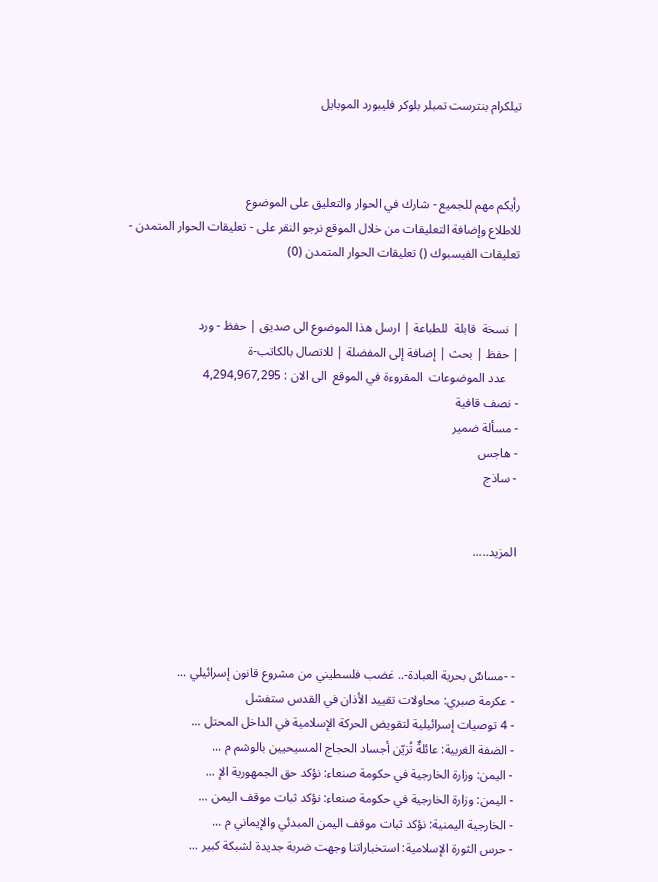تيلكرام بنترست تمبلر بلوكر فليبورد الموبايل



رأيكم مهم للجميع - شارك في الحوار والتعليق على الموضوع
للاطلاع وإضافة التعليقات من خلال الموقع نرجو النقر على - تعليقات الحوار المتمدن -
تعليقات الفيسبوك () تعليقات الحوار المتمدن (0)


| نسخة  قابلة  للطباعة | ارسل هذا الموضوع الى صديق | حفظ - ورد
| حفظ | بحث | إضافة إلى المفضلة | للاتصال بالكاتب-ة
    عدد الموضوعات  المقروءة في الموقع  الى الان : 4,294,967,295
- نصف قافية
- مسألة ضمير
- هاجس
- ساذج


المزيد.....




- -مساسٌ بحرية العبادة-.. غضب فلسطيني من مشروع قانون إسرائيلي ...
- عكرمة صبري: محاولات تقييد الأذان في القدس ستفشل
- 4 توصيات إسرائيلية لتقويض الحركة الإسلامية في الداخل المحتل ...
- الضفة الغربية: عائلةٌ تُزيّن أجساد الحجاج المسيحيين بالوشم م ...
- اليمن: وزارة الخارجية في حكومة صنعاء: نؤكد حق الجمهورية الإ ...
- اليمن: وزارة الخارجية في حكومة صنعاء: نؤكد ثبات موقف اليمن ...
- الخارجية اليمنية: نؤكد ثبات موقف اليمن المبدئي والإيماني م ...
- حرس الثورة الإسلامية: استخباراتنا وجهت ضربة جديدة لشبكة كبير ...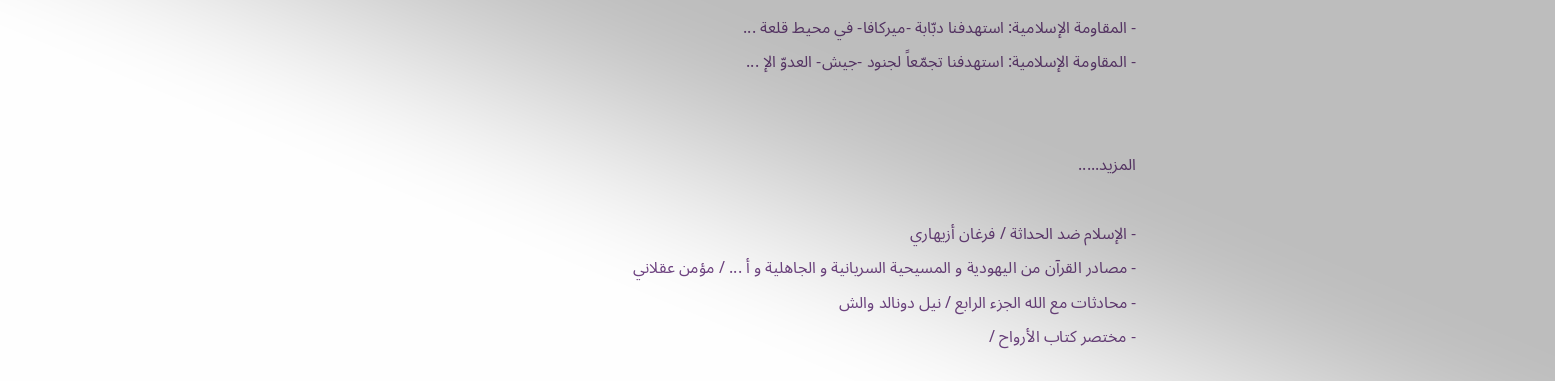- المقاومة الإسلامية: استهدفنا دبّابة -ميركافا- في محيط قلعة ...
- المقاومة الإسلامية: استهدفنا تجمّعاً لجنود -جيش- العدوّ الإ ...


المزيد.....

- الإسلام ضد الحداثة / فرغان أزيهاري
- مصادر القرآن من اليهودية و المسيحية السريانية و الجاهلية و أ ... / مؤمن عقلاني
- محادثات مع الله الجزء الرابع / نيل دونالد والش
- مختصر كتاب الأرواح /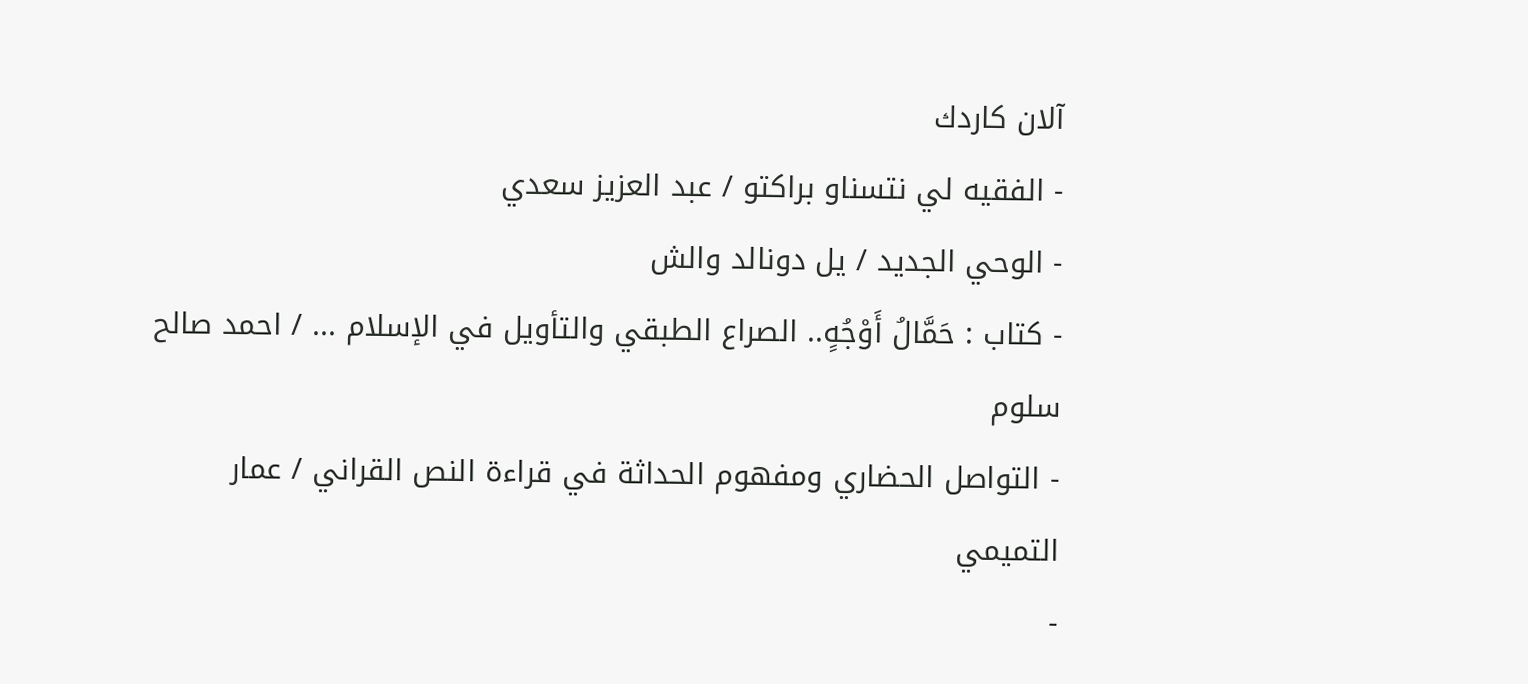آلان كاردك
- الفقيه لي نتسناو براكتو / عبد العزيز سعدي
- الوحي الجديد / يل دونالد والش
- كتاب : حَمَّالُ أَوْجُهٍ.. الصراع الطبقي والتأويل في الإسلام ... / احمد صالح سلوم
- التواصل الحضاري ومفهوم الحداثة في قراءة النص القراني / عمار التميمي
-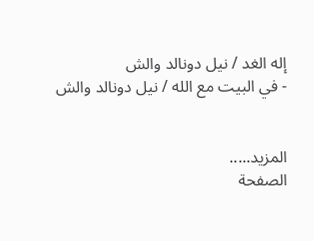إله الغد / نيل دونالد والش
- في البيت مع الله / نيل دونالد والش


المزيد.....
الصفحة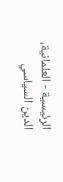الرئيسية - العلمانية، الدين السياسي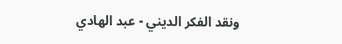ونقد الفكر الديني - عبد الهادي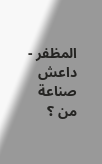المظفر - داعش صناعة من ؟